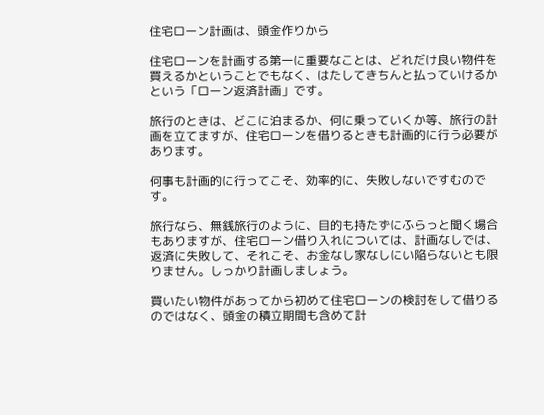住宅ローン計画は、頭金作りから

住宅ローンを計画する第一に重要なことは、どれだけ良い物件を買えるかということでもなく、はたしてきちんと払っていけるかという「ローン返済計画」です。

旅行のときは、どこに泊まるか、何に乗っていくか等、旅行の計画を立てますが、住宅ローンを借りるときも計画的に行う必要があります。

何事も計画的に行ってこそ、効率的に、失敗しないですむのです。

旅行なら、無銭旅行のように、目的も持たずにふらっと聞く場合もありますが、住宅ローン借り入れについては、計画なしでは、返済に失敗して、それこそ、お金なし家なしにい陥らないとも限りません。しっかり計画しましょう。

買いたい物件があってから初めて住宅ローンの検討をして借りるのではなく、頭金の積立期間も含めて計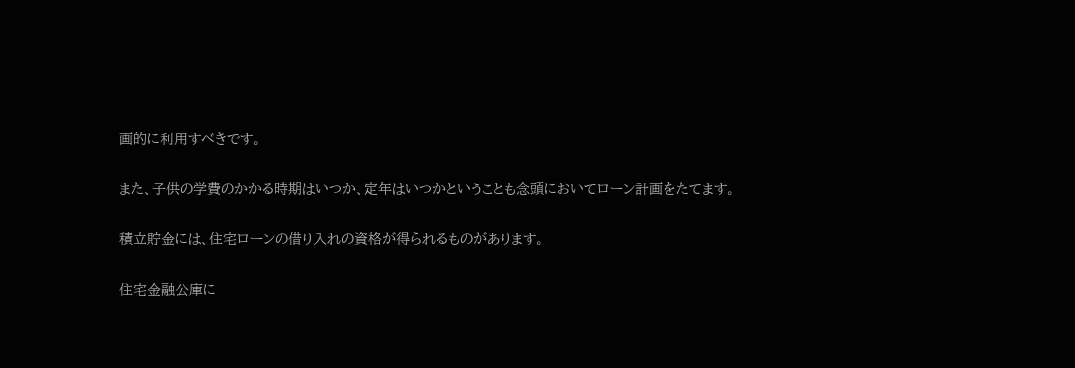画的に利用すべきです。

また、子供の学費のかかる時期はいつか、定年はいつかということも念頭においてローン計画をたてます。

積立貯金には、住宅ローンの借り入れの資格が得られるものがあります。

住宅金融公庫に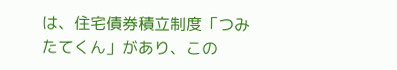は、住宅債券積立制度「つみたてくん」があり、この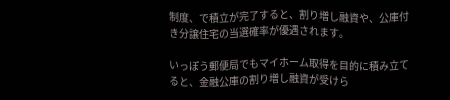制度、で積立が完了すると、割り増し融資や、公庫付き分譲住宅の当選確率が優遇されます。

いっぽう郵便局でもマイホーム取得を目的に積み立てると、金融公庫の割り増し融資が受けら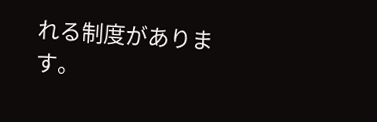れる制度があります。